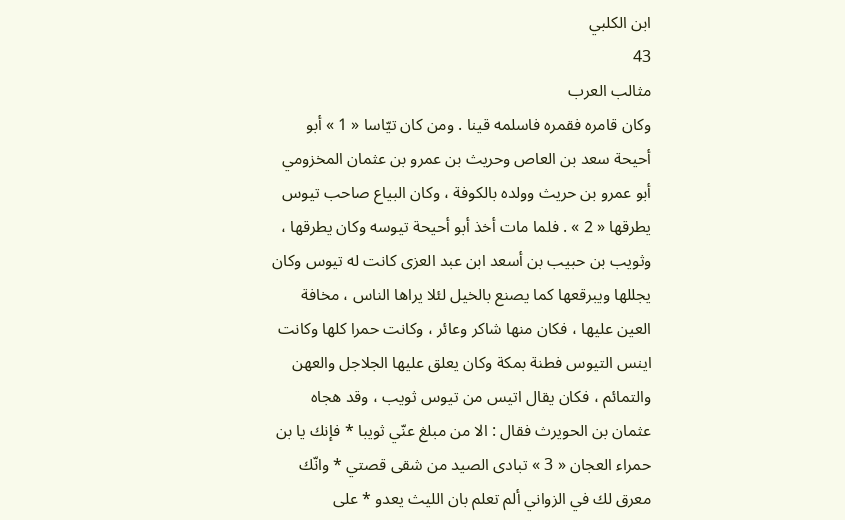ابن الكلبي
43
مثالب العرب
وكان قامره فقمره فاسلمه قينا . ومن كان تيّاسا « 1 » أبو أحيحة سعد بن العاص وحريث بن عمرو بن عثمان المخزومي أبو عمرو بن حريث وولده بالكوفة ، وكان البياع صاحب تيوس يطرقها « 2 » . فلما مات أخذ أبو أحيحة تيوسه وكان يطرقها ، وثويب بن حبيب بن أسعد ابن عبد العزى كانت له تيوس وكان يجللها ويبرقعها كما يصنع بالخيل لئلا يراها الناس ، مخافة العين عليها ، فكان منها شاكر وعائر ، وكانت حمرا كلها وكانت اينس التيوس فطنة بمكة وكان يعلق عليها الجلاجل والعهن والتمائم ، فكان يقال اتيس من تيوس ثويب ، وقد هجاه عثمان بن الحويرث فقال : الا من مبلغ عنّي ثويبا * فإنك يا بن حمراء العجان « 3 » تبادى الصيد من شقى قصتي * وانّك معرق لك في الزواني ألم تعلم بان الليث يعدو * على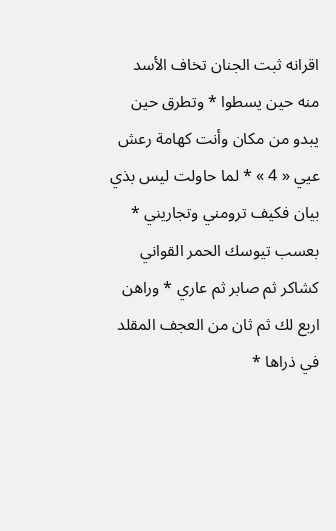اقرانه ثبت الجنان تخاف الأسد منه حين يسطوا * وتطرق حين يبدو من مكان وأنت كهامة رعش عيي « 4 » * لما حاولت ليس بذي بيان فكيف ترومني وتجاريني * بعسب تيوسك الحمر القواني كشاكر ثم صابر ثم عاري * وراهن اربع لك ثم ثان من العجف المقلد في ذراها *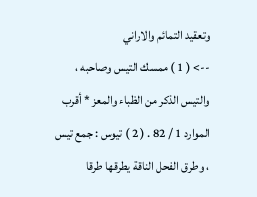وتعقيد التمائم والاراني
--> ( 1 ) ممسك التيس وصاحبه ، والتيس الذكر من الظباء والمعز * أقرب الموارد 1 / 82 . ( 2 ) تيوس : جمع تيس ، وطرق الفحل الناقة يطرقها طرقا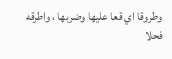وطروقا اي قعا عليها وضربها ، واطرقه فحلا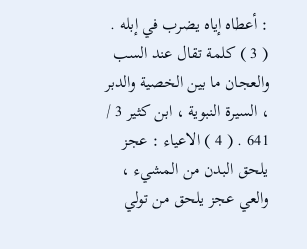: أعطاه إياه يضرب في إبله . ( 3 ) كلمة تقال عند السب والعجان ما بين الخصية والدبر ، السيرة النبوية ، ابن كثير 3 / 641 . ( 4 ) الاعياء : عجز يلحق البدن من المشيء ، والعي عجز يلحق من تولي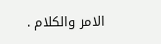الامر والكلام .